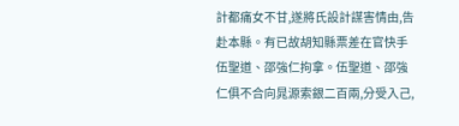計都痛女不甘,遂將氏設計謀害情由,告赴本縣。有已故胡知縣票差在官快手伍聖道、邵強仁拘拿。伍聖道、邵強仁俱不合向晁源索銀二百兩,分受入己,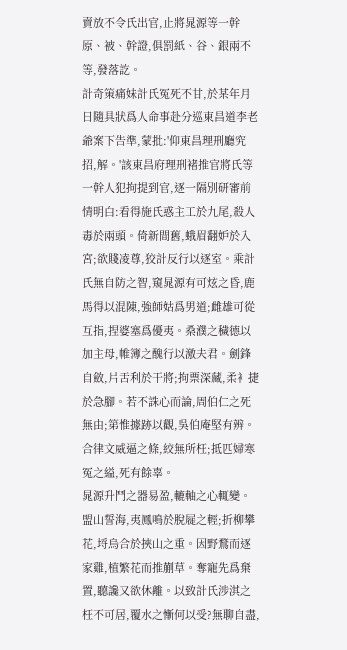賣放不令氏出官,止將晁源等一幹原、被、幹證,俱罰紙、谷、銀兩不等,發落訖。
計奇策痛妹計氏冤死不甘,於某年月日隨具狀爲人命事赴分巡東昌道李老爺案下告準,蒙批:'仰東昌理刑廳究招,解。'該東昌府理刑褚推官將氏等一幹人犯拘提到官,逐一隔別研審前情明白:看得施氏惑主工於九尾,殺人毒於兩頭。倚新間舊,蛾眉翻妒於入宮;欲賤凌尊,狡計反行以逐室。乘計氏無自防之智,窺晁源有可炫之昏,鹿馬得以混陳,強師姑爲男道;雌雄可從互指,捏婆塞爲優夷。桑濮之穢德以加主母,帷簿之醜行以激夫君。劍鋒自斂,片舌利於干將;拘票深藏,柔衤捷於急腳。若不誅心而論,周伯仁之死無由;第惟據跡以觀,吳伯庵堅有辨。合律文威逼之條,絞無所枉;抵匹婦寒冤之縊,死有餘辜。
晁源升鬥之器易盈,轆軸之心輒變。盟山誓海,夷鳳鳴於脫屣之輕;折柳攀花,埒烏合於挾山之重。因野鶩而逐家雞,植繁花而推蒯草。奪寵先爲棄置,聽讒又欲休離。以致計氏涉淇之枉不可居,覆水之慚何以受?無聊自盡,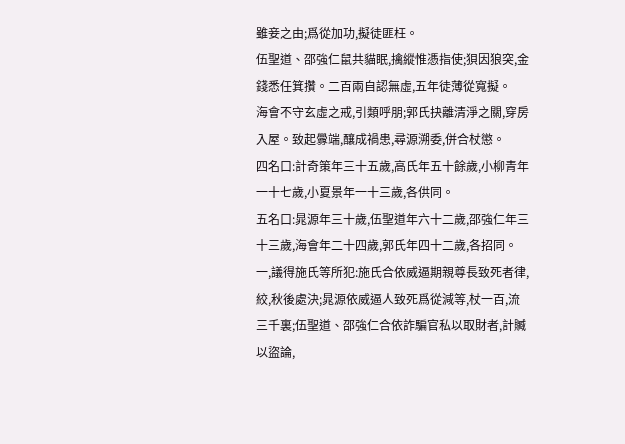雖妾之由;爲從加功,擬徒匪枉。
伍聖道、邵強仁鼠共貓眠,擒縱惟憑指使;狽因狼突,金錢悉任箕攢。二百兩自認無虛,五年徒薄從寬擬。
海會不守玄虛之戒,引類呼朋;郭氏抉離清淨之關,穿房入屋。致起釁端,釀成禍患,尋源溯委,併合杖懲。
四名口:計奇策年三十五歲,高氏年五十餘歲,小柳青年一十七歲,小夏景年一十三歲,各供同。
五名口:晁源年三十歲,伍聖道年六十二歲,邵強仁年三十三歲,海會年二十四歲,郭氏年四十二歲,各招同。
一,議得施氏等所犯:施氏合依威逼期親尊長致死者律,絞,秋後處決;晁源依威逼人致死爲從減等,杖一百,流三千裏;伍聖道、邵強仁合依詐騙官私以取財者,計贓以盜論,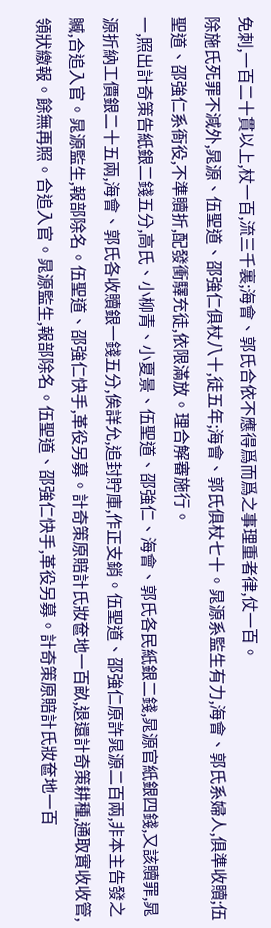免刺,一百二十貫以上,杖一百,流三千裏;海會、郭氏合依不應得爲而爲之事理重者律,仗一百。
除施氏死罪不減外,晁源、伍聖道、邵強仁俱杖八十,徒五年;海會、郭氏俱杖七十。晁源系監生有力,海會、郭氏系婦人,俱準收贖;伍聖道、邵強仁系衙役,不準贖折,配發衝驛充徒,依限滿放。理合解審施行。
一,照出計奇策告紙銀二錢五分,高氏、小柳青、小夏景、伍聖道、邵強仁、海會、郭氏各民紙銀二錢,晁源官紙銀四錢,又該贖罪,晁源折納工價銀二十五兩,海會、郭氏各收贖銀一錢五分,俟詳允,追封貯庫,作正支銷。伍聖道、邵強仁原許晁源二百兩,非本主告發之贓,合追入官。晁源監生,報部除名。伍聖道、邵強仁快手,革役另募。計奇策原賠計氏妝奩地一百畝,退還計奇策耕種,通取實收收管,領狀繳報。餘無再照。合追入官。晁源監生,報部除名。伍聖道、邵強仁快手,革役另募。計奇策原賠計氏妝奩地一百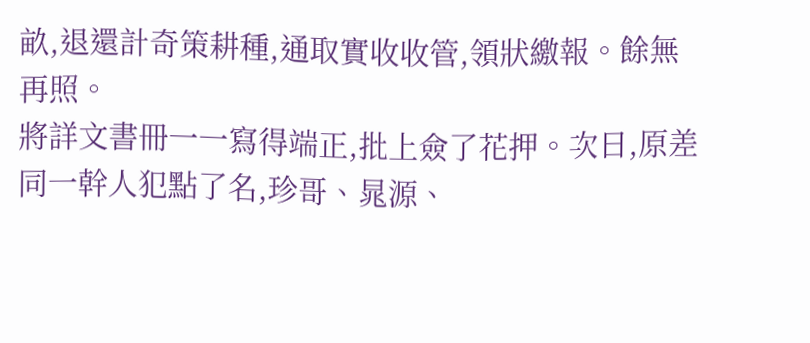畝,退還計奇策耕種,通取實收收管,領狀繳報。餘無再照。
將詳文書冊一一寫得端正,批上僉了花押。次日,原差同一幹人犯點了名,珍哥、晁源、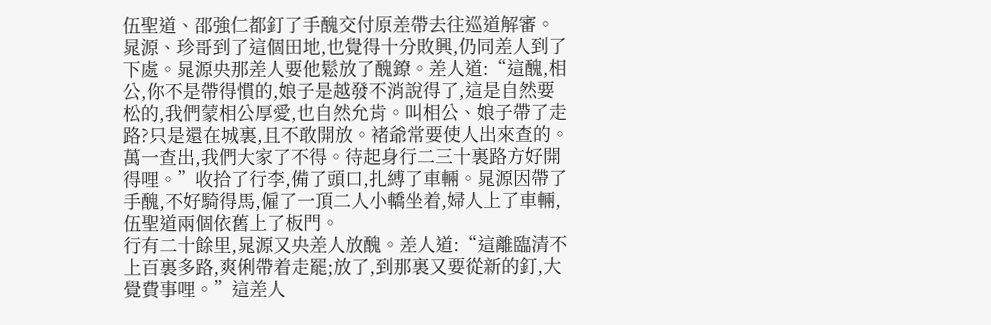伍聖道、邵強仁都釘了手醜交付原差帶去往巡道解審。
晁源、珍哥到了這個田地,也覺得十分敗興,仍同差人到了下處。晁源央那差人要他鬆放了醜鐐。差人道:“這醜,相公,你不是帶得慣的,娘子是越發不消說得了,這是自然要松的,我們蒙相公厚愛,也自然允肯。叫相公、娘子帶了走路?只是還在城裏,且不敢開放。褚爺常要使人出來查的。萬一查出,我們大家了不得。待起身行二三十裏路方好開得哩。”收拾了行李,備了頭口,扎縛了車輛。晁源因帶了手醜,不好騎得馬,僱了一頂二人小轎坐着,婦人上了車輛,伍聖道兩個依舊上了板門。
行有二十餘里,晁源又央差人放醜。差人道:“這離臨清不上百裏多路,爽俐帶着走罷;放了,到那裏又要從新的釘,大覺費事哩。”這差人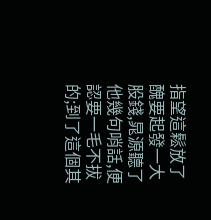指望這鬆放了醜要起發一大股錢,晁源聽了他幾句哨話,便認要一毛不拔的;到了這個其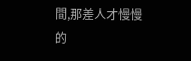間,那差人才慢慢的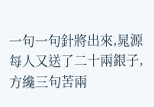一句一句針將出來,晁源每人又送了二十兩銀子,方纔三句苦兩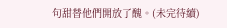句甜替他們開放了醜。(未完待續)